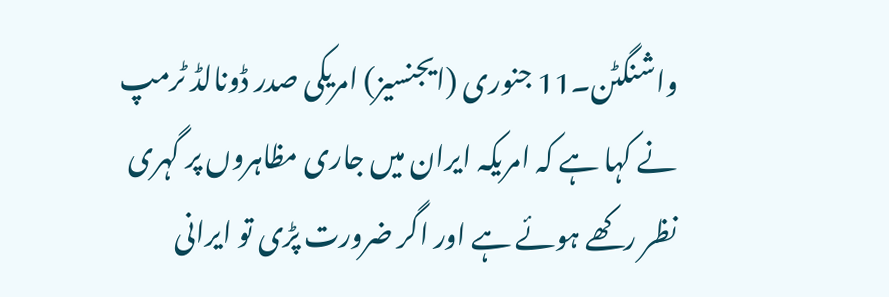واشنگٹن۔11 جنوری (ایجنسیز) امریکی صدر ڈونالڈ ٹرمپ نے کہا ہے کہ امریکہ ایران میں جاری مظاہروں پر گہری نظر رکھے ہوئے ہے اور اگر ضرورت پڑی تو ایرانی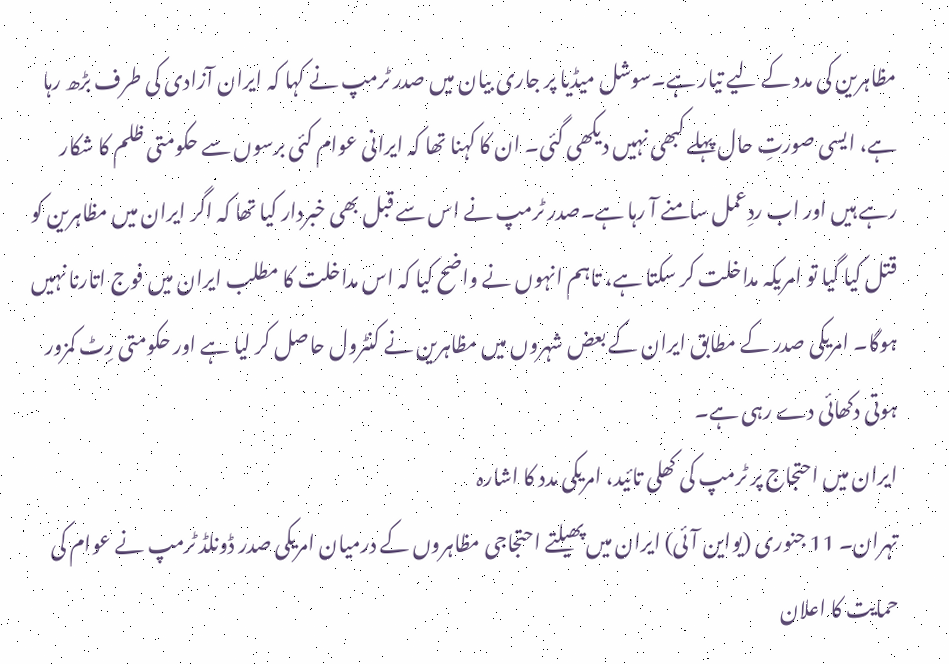مظاہرین کی مدد کے لیے تیار ہے۔سوشل میڈیا پر جاری بیان میں صدر ٹرمپ نے کہا کہ ایران آزادی کی طرف بڑھ رہا ہے، ایسی صورتِ حال پہلے کبھی نہیں دیکھی گئی۔ ان کا کہنا تھا کہ ایرانی عوام کئی برسوں سے حکومتی ظلم کا شکار رہے ہیں اور اب ردِعمل سامنے آ رہا ہے۔صدر ٹرمپ نے اس سے قبل بھی خبردار کیا تھا کہ اگر ایران میں مظاہرین کو قتل کیا گیا تو امریکہ مداخلت کر سکتا ہے، تاہم انہوں نے واضح کیا کہ اس مداخلت کا مطلب ایران میں فوج اتارنا نہیں ہوگا۔ امریکی صدر کے مطابق ایران کے بعض شہروں میں مظاہرین نے کنٹرول حاصل کر لیا ہے اور حکومتی رِٹ کمزور ہوتی دکھائی دے رہی ہے۔
ایران میں احتجاج پر ٹرمپ کی کھلی تائید، امریکی مدد کا اشارہ
تہران۔ 11 جنوری (یواین آئی) ایران میں پھیلتے احتجاجی مظاہروں کے درمیان امریکی صدر ڈونلڈ ٹرمپ نے عوام کی حمایت کا اعلان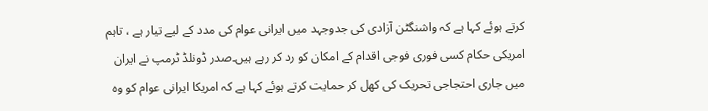کرتے ہوئے کہا ہے کہ واشنگٹن آزادی کی جدوجہد میں ایرانی عوام کی مدد کے لیے تیار ہے ، تاہم امریکی حکام کسی فوری فوجی اقدام کے امکان کو رد کر رہے ہیں۔صدر ڈونلڈ ٹرمپ نے ایران میں جاری احتجاجی تحریک کی کھل کر حمایت کرتے ہوئے کہا ہے کہ امریکا ایرانی عوام کو وہ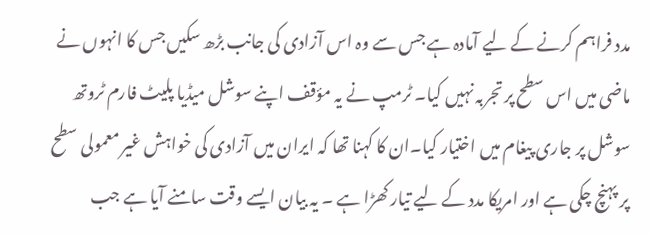مدد فراہم کرنے کے لیے آمادہ ہے جس سے وہ اس آزادی کی جانب بڑھ سکیں جس کا انہوں نے ماضی میں اس سطح پر تجربہ نہیں کیا۔ ٹرمپ نے یہ مؤقف اپنے سوشل میڈیا پلیٹ فارم ٹروتھ سوشل پر جاری پیغام میں اختیار کیا۔ان کا کہنا تھا کہ ایران میں آزادی کی خواہش غیر معمولی سطح پر پہنچ چکی ہے اور امریکا مدد کے لیے تیار کھڑا ہے ۔ یہ بیان ایسے وقت سامنے آیا ہے جب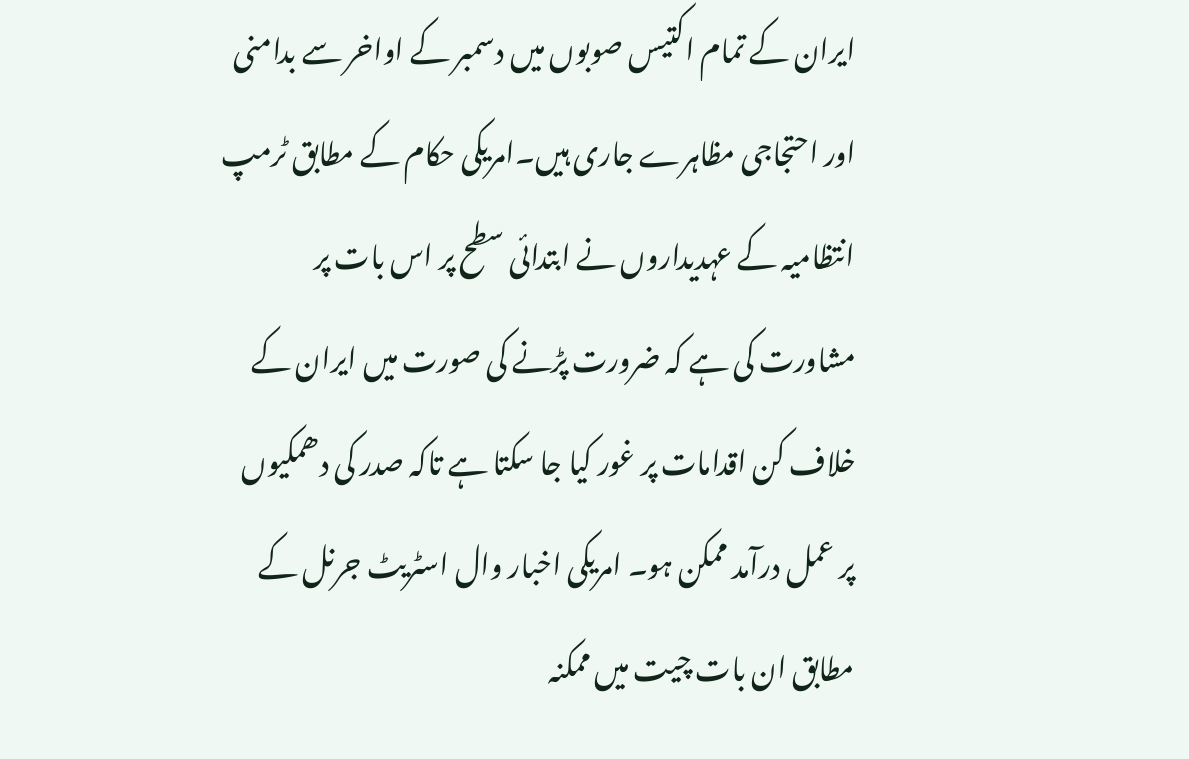ایران کے تمام اکتیس صوبوں میں دسمبر کے اواخر سے بدامنی اور احتجاجی مظاہرے جاری ہیں۔امریکی حکام کے مطابق ٹرمپ انتظامیہ کے عہدیداروں نے ابتدائی سطح پر اس بات پر مشاورت کی ہے کہ ضرورت پڑنے کی صورت میں ایران کے خلاف کن اقدامات پر غور کیا جا سکتا ہے تاکہ صدر کی دھمکیوں پر عمل درآمد ممکن ہو۔ امریکی اخبار وال اسٹریٹ جرنل کے مطابق ان بات چیت میں ممکنہ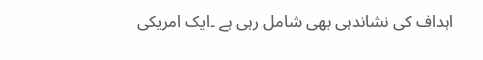اہداف کی نشاندہی بھی شامل رہی ہے ۔ایک امریکی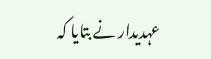عہدیدار نے بتایا کہ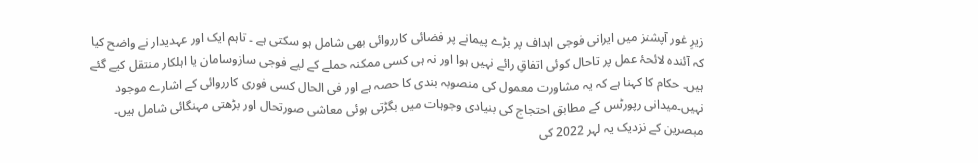زیرِ غور آپشنز میں ایرانی فوجی اہداف پر بڑے پیمانے پر فضائی کارروائی بھی شامل ہو سکتی ہے ۔ تاہم ایک اور عہدیدار نے واضح کیا کہ آئندہ لائحۂ عمل پر تاحال کوئی اتفاقِ رائے نہیں ہوا اور نہ ہی کسی ممکنہ حملے کے لیے فوجی سازوسامان یا اہلکار منتقل کیے گئے ہیں۔ حکام کا کہنا ہے کہ یہ مشاورت معمول کی منصوبہ بندی کا حصہ ہے اور فی الحال کسی فوری کارروائی کے اشارے موجود نہیں۔میدانی رپورٹس کے مطابق احتجاج کی بنیادی وجوہات میں بگڑتی ہوئی معاشی صورتحال اور بڑھتی مہنگائی شامل ہیں۔ مبصرین کے نزدیک یہ لہر 2022 کی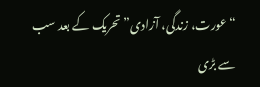“عورت، زندگی، آزادی” تحریک کے بعد سب سے بڑی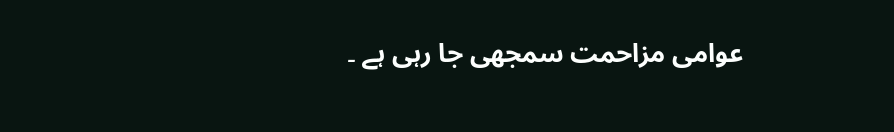عوامی مزاحمت سمجھی جا رہی ہے ۔